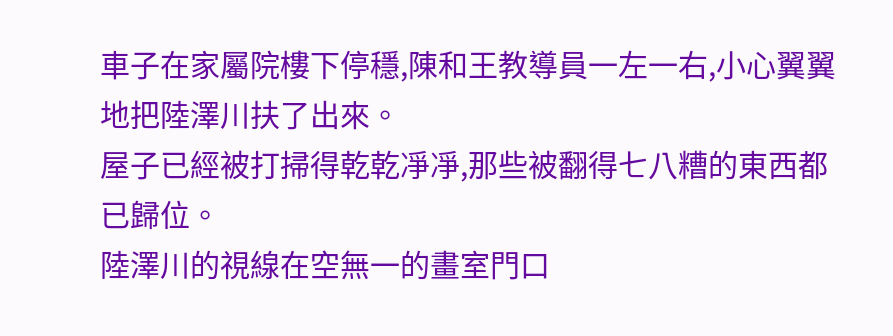車子在家屬院樓下停穩,陳和王教導員一左一右,小心翼翼地把陸澤川扶了出來。
屋子已經被打掃得乾乾凈凈,那些被翻得七八糟的東西都已歸位。
陸澤川的視線在空無一的畫室門口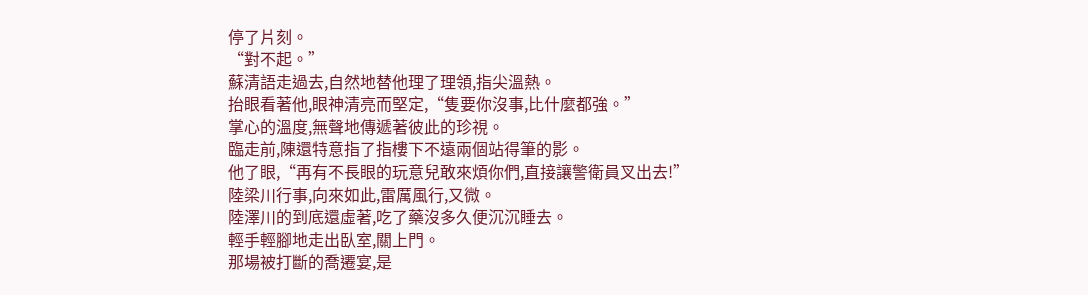停了片刻。
“對不起。”
蘇清語走過去,自然地替他理了理領,指尖溫熱。
抬眼看著他,眼神清亮而堅定,“隻要你沒事,比什麼都強。”
掌心的溫度,無聲地傳遞著彼此的珍視。
臨走前,陳還特意指了指樓下不遠兩個站得筆的影。
他了眼,“再有不長眼的玩意兒敢來煩你們,直接讓警衛員叉出去!”
陸梁川行事,向來如此,雷厲風行,又微。
陸澤川的到底還虛著,吃了藥沒多久便沉沉睡去。
輕手輕腳地走出臥室,關上門。
那場被打斷的喬遷宴,是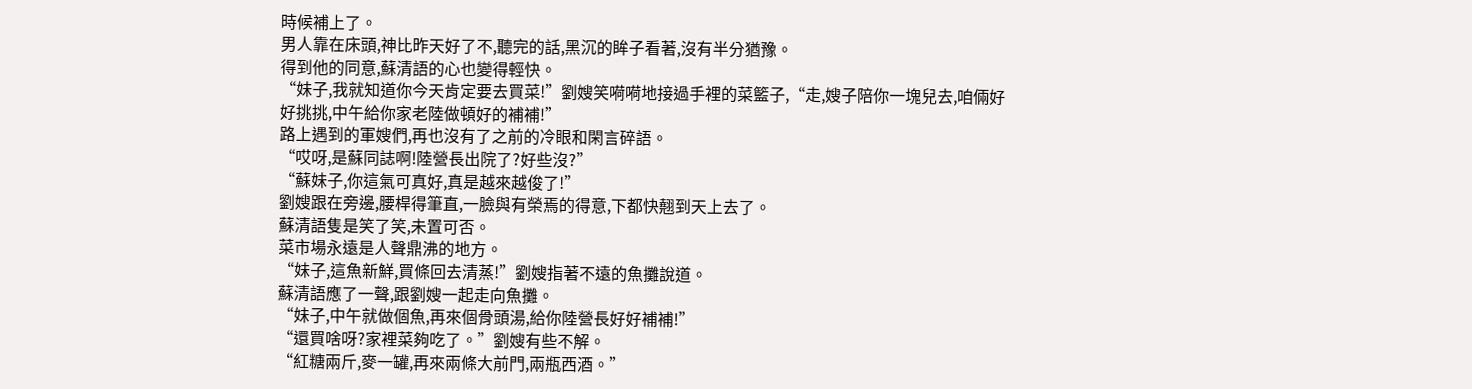時候補上了。
男人靠在床頭,神比昨天好了不,聽完的話,黑沉的眸子看著,沒有半分猶豫。
得到他的同意,蘇清語的心也變得輕快。
“妹子,我就知道你今天肯定要去買菜!”劉嫂笑嗬嗬地接過手裡的菜籃子,“走,嫂子陪你一塊兒去,咱倆好好挑挑,中午給你家老陸做頓好的補補!”
路上遇到的軍嫂們,再也沒有了之前的冷眼和閑言碎語。
“哎呀,是蘇同誌啊!陸營長出院了?好些沒?”
“蘇妹子,你這氣可真好,真是越來越俊了!”
劉嫂跟在旁邊,腰桿得筆直,一臉與有榮焉的得意,下都快翹到天上去了。
蘇清語隻是笑了笑,未置可否。
菜市場永遠是人聲鼎沸的地方。
“妹子,這魚新鮮,買條回去清蒸!”劉嫂指著不遠的魚攤說道。
蘇清語應了一聲,跟劉嫂一起走向魚攤。
“妹子,中午就做個魚,再來個骨頭湯,給你陸營長好好補補!”
“還買啥呀?家裡菜夠吃了。”劉嫂有些不解。
“紅糖兩斤,麥一罐,再來兩條大前門,兩瓶西酒。”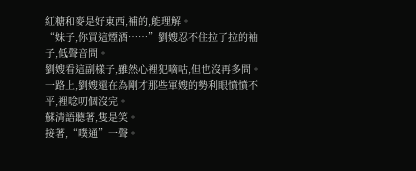紅糖和麥是好東西,補的,能理解。
“妹子,你買這煙酒……”劉嫂忍不住拉了拉的袖子,低聲音問。
劉嫂看這副樣子,雖然心裡犯嘀咕,但也沒再多問。
一路上,劉嫂還在為剛才那些軍嫂的勢利眼憤憤不平,裡唸叨個沒完。
蘇清語聽著,隻是笑。
接著,“噗通”一聲。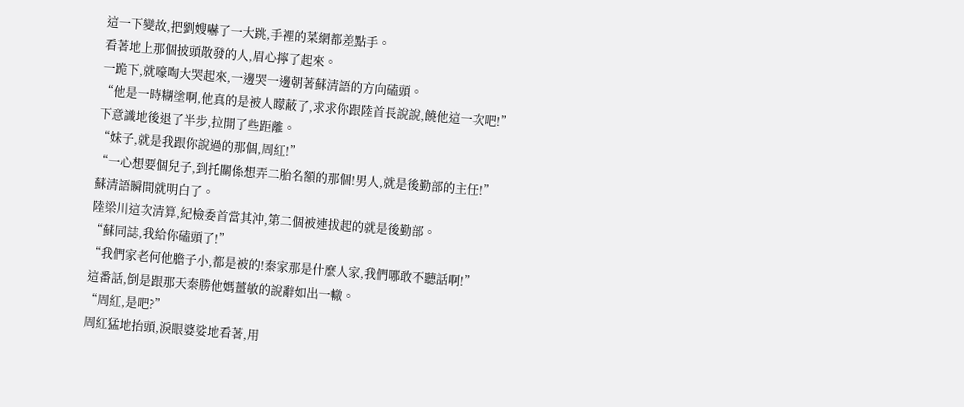這一下變故,把劉嫂嚇了一大跳,手裡的菜網都差點手。
看著地上那個披頭散發的人,眉心擰了起來。
一跪下,就嚎啕大哭起來,一邊哭一邊朝著蘇清語的方向磕頭。
“他是一時糊塗啊,他真的是被人矇蔽了,求求你跟陸首長說說,饒他這一次吧!”
下意識地後退了半步,拉開了些距離。
“妹子,就是我跟你說過的那個,周紅!”
“一心想要個兒子,到托關係想弄二胎名額的那個!男人,就是後勤部的主任!”
蘇清語瞬間就明白了。
陸梁川這次清算,紀檢委首當其沖,第二個被連拔起的就是後勤部。
“蘇同誌,我給你磕頭了!”
“我們家老何他膽子小,都是被的!秦家那是什麼人家,我們哪敢不聽話啊!”
這番話,倒是跟那天秦勝他媽薑敏的說辭如出一轍。
“周紅,是吧?”
周紅猛地抬頭,淚眼婆娑地看著,用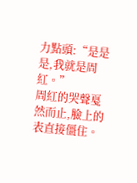力點頭:“是是是,我就是周紅。”
周紅的哭聲戛然而止,臉上的表直接僵住。